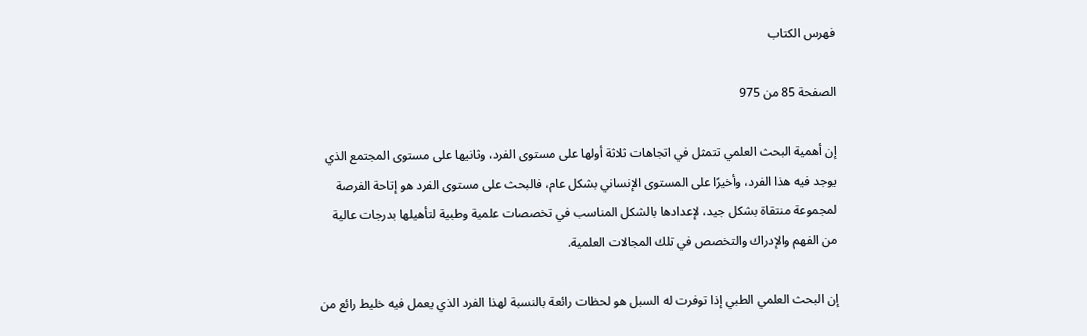فهرس الكتاب

الصفحة 85 من 975

إن أهمية البحث العلمي تتمثل في اتجاهات ثلاثة أولها على مستوى الفرد، وثانيها على مستوى المجتمع الذي يوجد فيه هذا الفرد، وأخيرًا على المستوى الإنساني بشكل عام، فالبحث على مستوى الفرد هو إتاحة الفرصة لمجموعة منتقاة بشكل جيد، لإعدادها بالشكل المناسب في تخصصات علمية وطبية لتأهيلها بدرجات عالية من الفهم والإدراك والتخصص في تلك المجالات العلمية.

إن البحث العلمي الطبي إذا توفرت له السبل هو لحظات رائعة بالنسبة لهذا الفرد الذي يعمل فيه خليط رائع من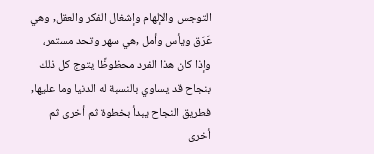التوجس والإلهام وإشغال الفكر والعقل, وهي عَرَق ويأس وأمل ,هي سهر وتحد مستمر، وإذا كان هذا الفرد محظوظًا يتوج كل ذلك بنجاح قد يساوي بالنسبة له الدنيا وما عليها, فطريق النجاح يبدأ بخطوة ثم أخرى ثم أخرى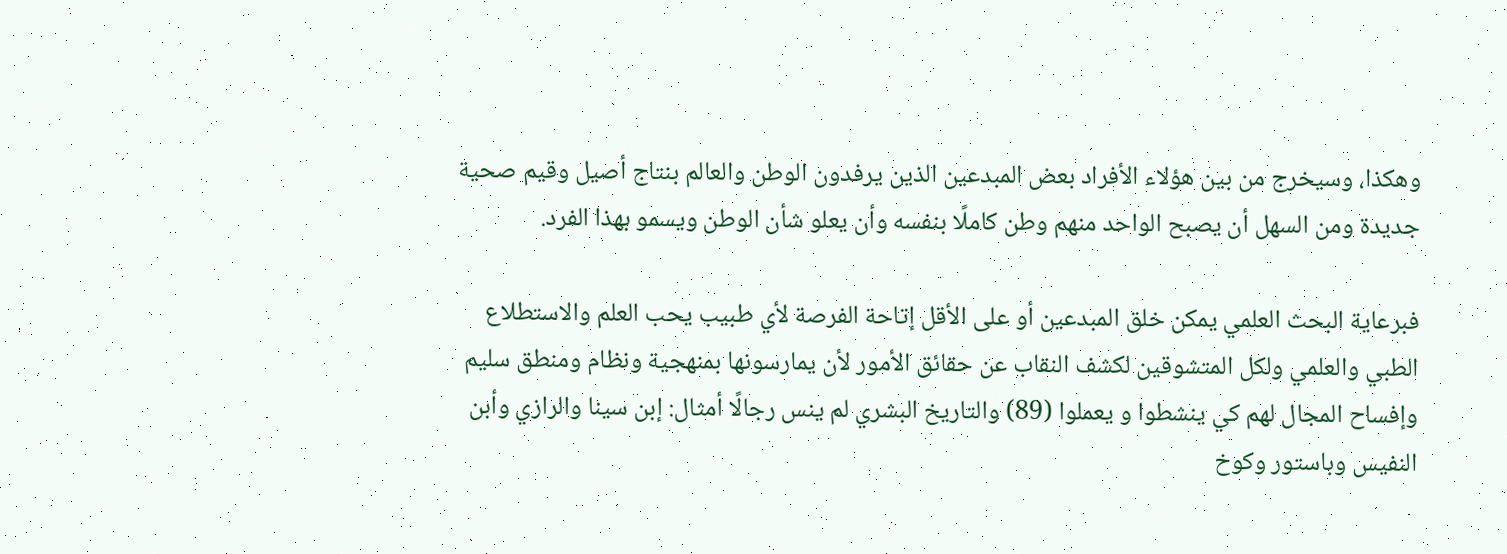وهكذا، وسيخرج من بين هؤلاء الأفراد بعض المبدعين الذين يرفدون الوطن والعالم بنتاج أصيل وقيم صحية جديدة ومن السهل أن يصبح الواحد منهم وطن كاملًا بنفسه وأن يعلو شأن الوطن ويسمو بهذا الفرد.

فبرعاية البحث العلمي يمكن خلق المبدعين أو على الأقل إتاحة الفرصة لأي طبيب يحب العلم والاستطلاع الطبي والعلمي ولكل المتشوقين لكشف النقاب عن حقائق الأمور لأن يمارسونها بمنهجية ونظام ومنطق سليم وإفساح المجال لهم كي ينشطوا و يعملوا (89) والتاريخ البشري لم ينس رجالًا أمثال: إبن سينا والرازي وأبن النفيس وباستور وكوخ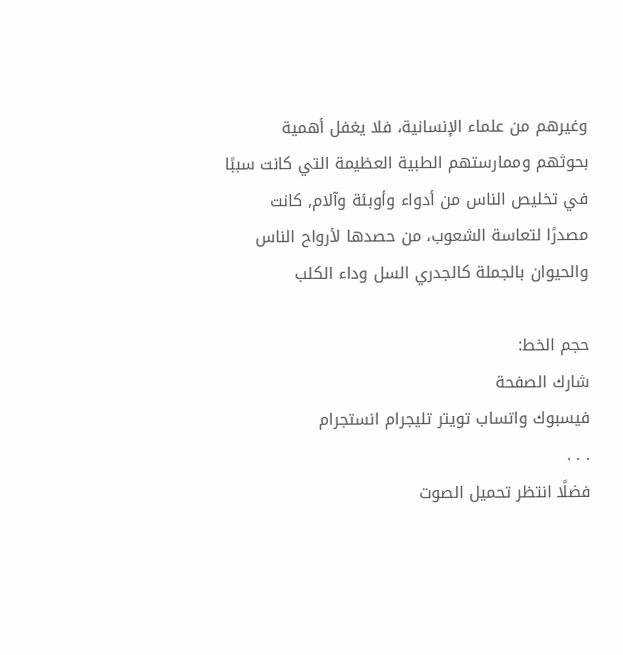وغيرهم من علماء الإنسانية، فلا يغفل أهمية بحوثهم وممارستهم الطبية العظيمة التي كانت سببًا في تخليص الناس من أدواء وأوبئة وآلام, كانت مصدرًا لتعاسة الشعوب، من حصدها لأرواح الناس والحيوان بالجملة كالجدري السل وداء الكلب

حجم الخط:
شارك الصفحة
فيسبوك واتساب تويتر تليجرام انستجرام
. . .
فضلًا انتظر تحميل الصوت